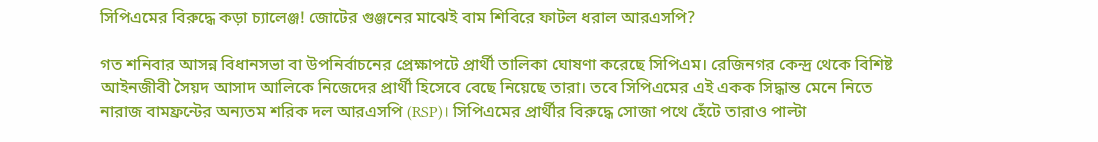সিপিএমের বিরুদ্ধে কড়া চ্যালেঞ্জ! জোটের গুঞ্জনের মাঝেই বাম শিবিরে ফাটল ধরাল আরএসপি?

গত শনিবার আসন্ন বিধানসভা বা উপনির্বাচনের প্রেক্ষাপটে প্রার্থী তালিকা ঘোষণা করেছে সিপিএম। রেজিনগর কেন্দ্র থেকে বিশিষ্ট আইনজীবী সৈয়দ আসাদ আলিকে নিজেদের প্রার্থী হিসেবে বেছে নিয়েছে তারা। তবে সিপিএমের এই একক সিদ্ধান্ত মেনে নিতে নারাজ বামফ্রন্টের অন্যতম শরিক দল আরএসপি (RSP)। সিপিএমের প্রার্থীর বিরুদ্ধে সোজা পথে হেঁটে তারাও পাল্টা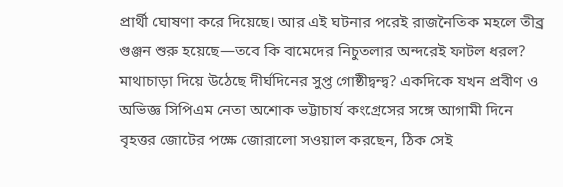প্রার্থী ঘোষণা করে দিয়েছে। আর এই ঘটনার পরেই রাজনৈতিক মহলে তীব্র গুঞ্জন শুরু হয়েছে—তবে কি বামেদের নিচুতলার অন্দরেই ফাটল ধরল? মাথাচাড়া দিয়ে উঠেছে দীর্ঘদিনের সুপ্ত গোষ্ঠীদ্বন্দ্ব? একদিকে যখন প্রবীণ ও অভিজ্ঞ সিপিএম নেতা অশোক ভট্টাচার্য কংগ্রেসের সঙ্গে আগামী দিনে বৃহত্তর জোটের পক্ষে জোরালো সওয়াল করছেন, ঠিক সেই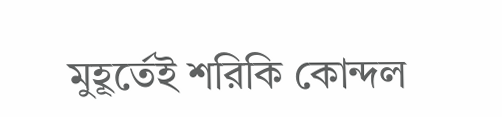মুহূর্তেই শরিকি কোন্দল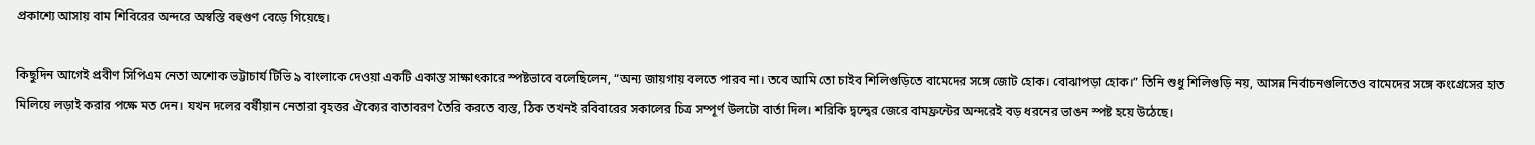প্রকাশ্যে আসায় বাম শিবিরের অন্দরে অস্বস্তি বহুগুণ বেড়ে গিয়েছে।

কিছুদিন আগেই প্রবীণ সিপিএম নেতা অশোক ভট্টাচার্য টিভি ৯ বাংলাকে দেওয়া একটি একান্ত সাক্ষাৎকারে স্পষ্টভাবে বলেছিলেন, “অন্য জায়গায় বলতে পারব না। তবে আমি তো চাইব শিলিগুড়িতে বামেদের সঙ্গে জোট হোক। বোঝাপড়া হোক।” তিনি শুধু শিলিগুড়ি নয়, আসন্ন নির্বাচনগুলিতেও বামেদের সঙ্গে কংগ্রেসের হাত মিলিয়ে লড়াই করার পক্ষে মত দেন। যখন দলের বর্ষীয়ান নেতারা বৃহত্তর ঐক্যের বাতাবরণ তৈরি করতে ব্যস্ত, ঠিক তখনই রবিবারের সকালের চিত্র সম্পূর্ণ উলটো বার্তা দিল। শরিকি দ্বন্দ্বের জেরে বামফ্রন্টের অন্দরেই বড় ধরনের ভাঙন স্পষ্ট হয়ে উঠেছে।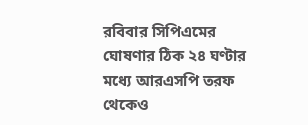রবিবার সিপিএমের ঘোষণার ঠিক ২৪ ঘণ্টার মধ্যে আরএসপি তরফ থেকেও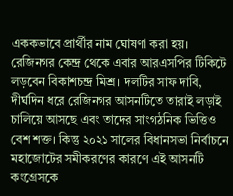এককভাবে প্রার্থীর নাম ঘোষণা করা হয়। রেজিনগর কেন্দ্র থেকে এবার আরএসপির টিকিটে লড়বেন বিকাশচন্দ্র মিশ্র। দলটির সাফ দাবি, দীর্ঘদিন ধরে রেজিনগর আসনটিতে তারাই লড়াই চালিয়ে আসছে এবং তাদের সাংগঠনিক ভিত্তিও বেশ শক্ত। কিন্তু ২০২১ সালের বিধানসভা নির্বাচনে মহাজোটের সমীকরণের কারণে এই আসনটি কংগ্রেসকে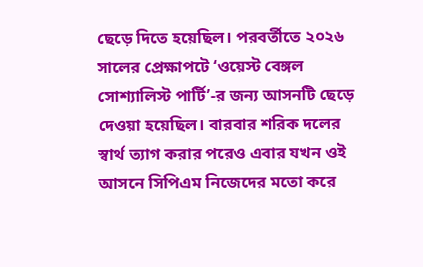ছেড়ে দিতে হয়েছিল। পরবর্তীতে ২০২৬ সালের প্রেক্ষাপটে ‘ওয়েস্ট বেঙ্গল সোশ্যালিস্ট পার্টি’-র জন্য আসনটি ছেড়ে দেওয়া হয়েছিল। বারবার শরিক দলের স্বার্থ ত্যাগ করার পরেও এবার যখন ওই আসনে সিপিএম নিজেদের মতো করে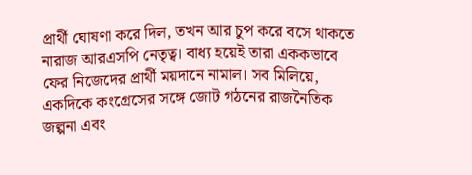প্রার্থী ঘোষণা করে দিল, তখন আর চুপ করে বসে থাকতে নারাজ আরএসপি নেতৃত্ব। বাধ্য হয়েই তারা এককভাবে ফের নিজেদের প্রার্থী ময়দানে নামাল। সব মিলিয়ে, একদিকে কংগ্রেসের সঙ্গে জোট গঠনের রাজনৈতিক জল্পনা এবং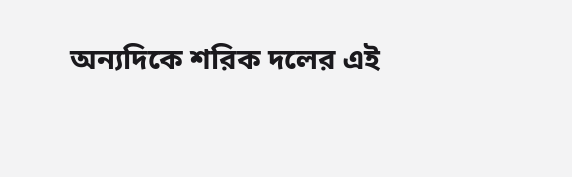অন্যদিকে শরিক দলের এই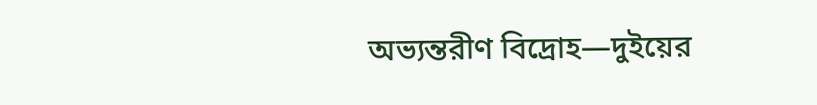অভ্যন্তরীণ বিদ্রোহ—দুইয়ের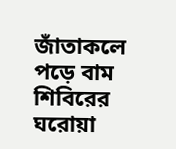জাঁতাকলে পড়ে বাম শিবিরের ঘরোয়া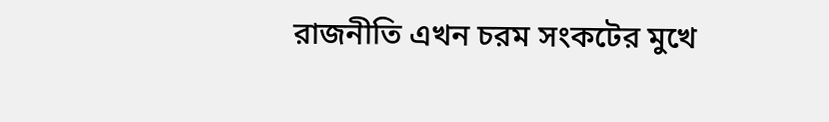রাজনীতি এখন চরম সংকটের মুখে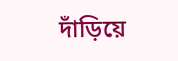দাঁড়িয়ে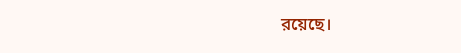রয়েছে।